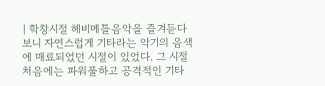| 학창시절 헤비메틀음악을 즐겨듣다보니 자연스럽게 기타라는 악기의 음색에 매료되었던 시절이 있었다. 그 시절 처음에는 파워풀하고 공격적인 기타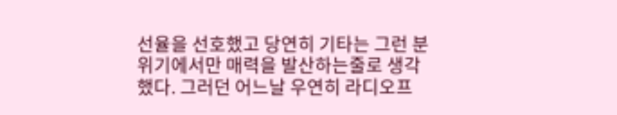선율을 선호했고 당연히 기타는 그런 분위기에서만 매력을 발산하는줄로 생각했다. 그러던 어느날 우연히 라디오프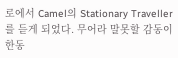로에서 Camel의 Stationary Traveller 를 듣게 되었다. 무어라 말못할 감동이 한동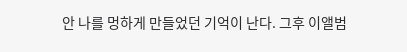안 나를 멍하게 만들었던 기억이 난다. 그후 이앨범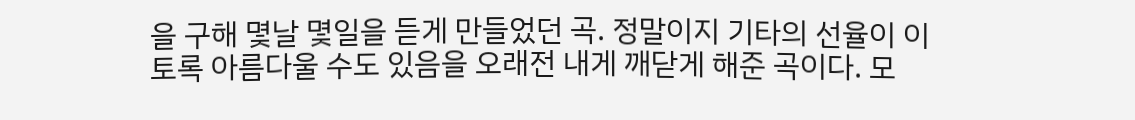을 구해 몇날 몇일을 듣게 만들었던 곡. 정말이지 기타의 선율이 이토록 아름다울 수도 있음을 오래전 내게 깨닫게 해준 곡이다. 모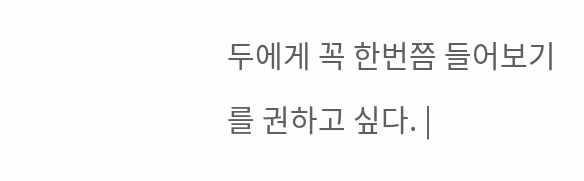두에게 꼭 한번쯤 들어보기를 권하고 싶다. |